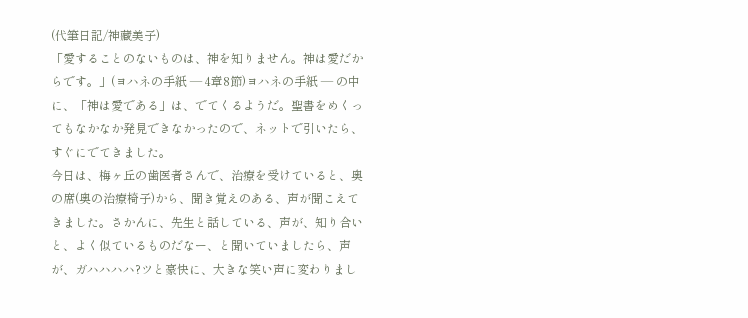(代筆日記/神藏美子)
「愛することのないものは、神を知りません。神は愛だからです。」(ヨハネの手紙 ― 4章8節)ヨハネの手紙 ― の中に、「神は愛である」は、でてくるようだ。聖書をめくってもなかなか発見できなかったので、ネットで引いたら、すぐにでてきました。
今日は、梅ヶ丘の歯医者さんで、治療を受けていると、奥の席(奥の治療椅子)から、聞き覚えのある、声が聞こえてきました。さかんに、先生と話している、声が、知り合いと、よく似ているものだなー、と聞いていましたら、声が、ガハハハハ?ツと豪快に、大きな笑い声に変わりまし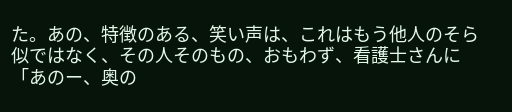た。あの、特徴のある、笑い声は、これはもう他人のそら似ではなく、その人そのもの、おもわず、看護士さんに「あのー、奥の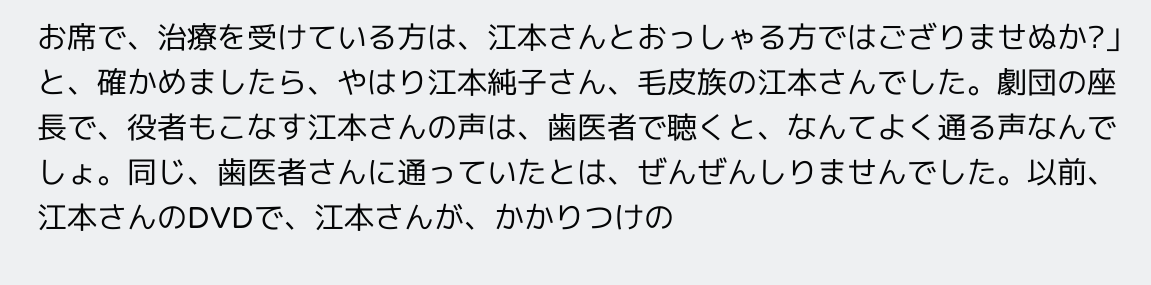お席で、治療を受けている方は、江本さんとおっしゃる方ではござりませぬか?」と、確かめましたら、やはり江本純子さん、毛皮族の江本さんでした。劇団の座長で、役者もこなす江本さんの声は、歯医者で聴くと、なんてよく通る声なんでしょ。同じ、歯医者さんに通っていたとは、ぜんぜんしりませんでした。以前、江本さんのDVDで、江本さんが、かかりつけの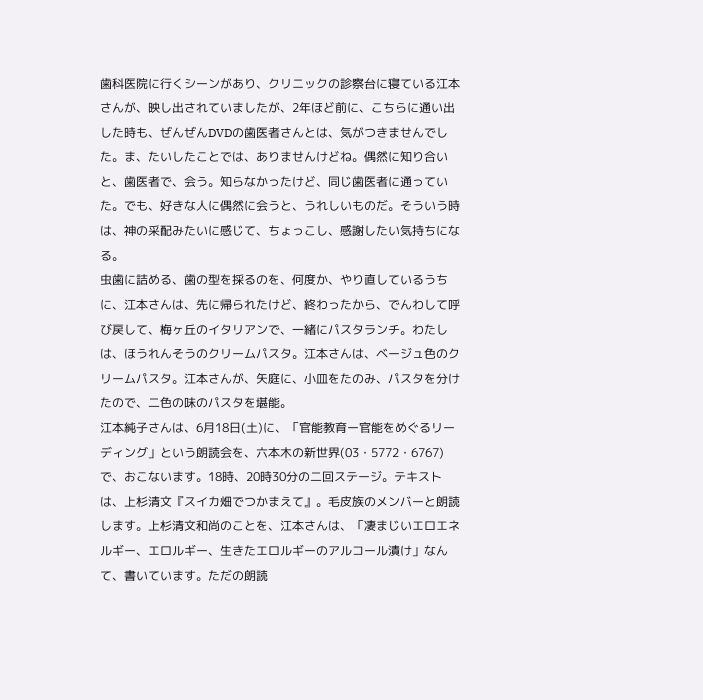歯科医院に行くシーンがあり、クリニックの診察台に寝ている江本さんが、映し出されていましたが、2年ほど前に、こちらに通い出した時も、ぜんぜんDVDの歯医者さんとは、気がつきませんでした。ま、たいしたことでは、ありませんけどね。偶然に知り合いと、歯医者で、会う。知らなかったけど、同じ歯医者に通っていた。でも、好きな人に偶然に会うと、うれしいものだ。そういう時は、神の采配みたいに感じて、ちょっこし、感謝したい気持ちになる。
虫歯に詰める、歯の型を採るのを、何度か、やり直しているうちに、江本さんは、先に帰られたけど、終わったから、でんわして呼び戻して、梅ヶ丘のイタリアンで、一緒にパスタランチ。わたしは、ほうれんそうのクリームパスタ。江本さんは、ベージュ色のクリームパスタ。江本さんが、矢庭に、小皿をたのみ、パスタを分けたので、二色の味のパスタを堪能。
江本純子さんは、6月18日(土)に、「官能教育ー官能をめぐるリーディング」という朗読会を、六本木の新世界(03・5772・6767)で、おこないます。18時、20時30分の二回ステージ。テキストは、上杉清文『スイカ畑でつかまえて』。毛皮族のメンバーと朗読します。上杉清文和尚のことを、江本さんは、「凄まじいエロエネルギー、エロルギー、生きたエロルギーのアルコール漬け」なんて、書いています。ただの朗読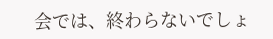会では、終わらないでしょ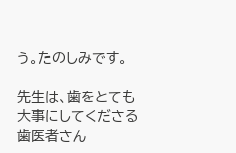う。たのしみです。

先生は、歯をとても大事にしてくださる歯医者さん